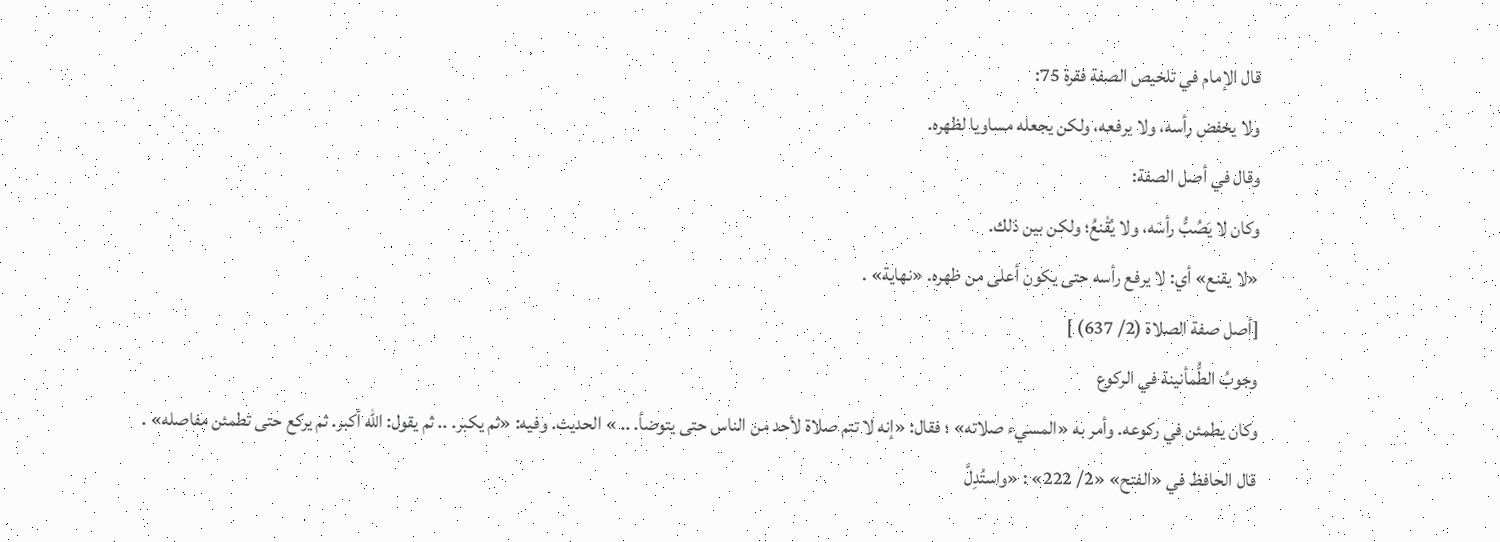قال الإمام في تلخيص الصفة فقرة 75:
ولا يخفض رأسه، ولا يرفعه، ولكن يجعله مساويا لظهره.
وقال في أصل الصفة:
وكان لا يَصُبُّ رأسَه، ولا يُقْنعُ؛ ولكن بين ذلك.
«لا يقنع» أي: لا يرفع رأسه حتى يكون أعلى من ظهره. «نهاية» .
[أصل صفة الصلاة (2/ 637) ]
وجوبُ الطُّمأنينة في الركوع
وكان يطمئن في ركوعه. وأمر به «المسيء صلاته» ؛ فقال: «إنه لا تتم صلاة لأحد من الناس حتى يتوضأ. .. » الحديث. وفيه: «ثم يكبر. .. ثم يقول: الله أكبر. ثم يركع حتى تطمئن مفاصله» .
قال الحافظ في «الفتح» «2/ 222» : «واستُدِلَّ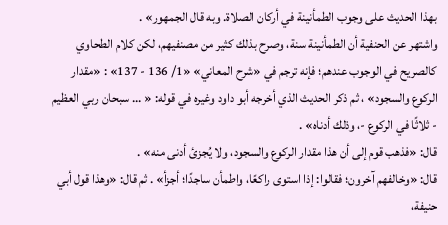بهذا الحديث على وجوب الطمأنينة في أركان الصلاة. وبه قال الجمهور» .
واشتهر عن الحنفية أن الطمأنينة سنة، وصرح بذلك كثير من مصنفيهم، لكن كلام الطحاوي كالصريح في الوجوب عندهم؛ فإنه ترجم في «شرح المعاني» «1/ 136 - 137» : «مقدار الركوع والسجود» ، ثم ذكر الحديث الذي أخرجه أبو داود وغيره في قوله: « ... سبحان ربي العظيم - ثلاثًا في الركوع -، وذلك أدناه» .
قال: «فذهب قوم إلى أن هذا مقدار الركوع والسجود، ولا يُجزئ أدنى منه» .
قال: «وخالفهم آخرون؛ فقالوا: إذا استوى راكعًا، واطمأن ساجدًا؛ أجزأ» . ثم قال: «وهذا قول أبي حنيفة،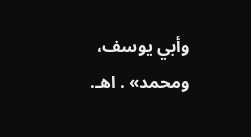وأبي يوسف، ومحمد» . اهـ.